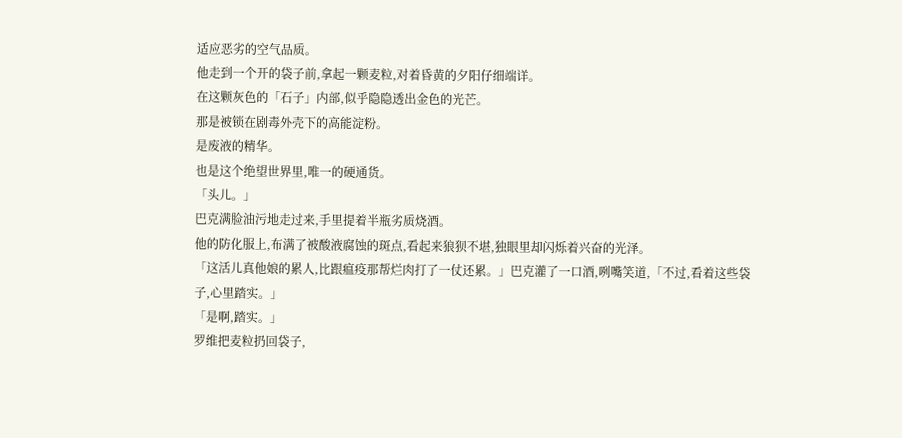适应恶劣的空气品质。
他走到一个开的袋子前,拿起一颗麦粒,对着昏黄的夕阳仔细端详。
在这颗灰色的「石子」内部,似乎隐隐透出金色的光芒。
那是被锁在剧毒外壳下的高能淀粉。
是废液的精华。
也是这个绝望世界里,唯一的硬通货。
「头儿。」
巴克满脸油污地走过来,手里提着半瓶劣质烧酒。
他的防化服上,布满了被酸液腐蚀的斑点,看起来狼狈不堪,独眼里却闪烁着兴奋的光泽。
「这活儿真他娘的累人,比跟瘟疫那帮烂肉打了一仗还累。」巴克灌了一口酒,咧嘴笑道,「不过,看着这些袋子,心里踏实。」
「是啊,踏实。」
罗维把麦粒扔回袋子,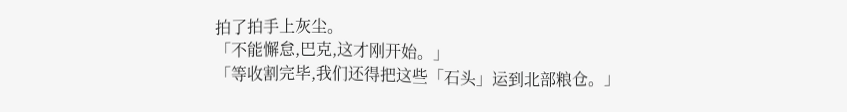拍了拍手上灰尘。
「不能懈怠,巴克,这才刚开始。」
「等收割完毕,我们还得把这些「石头」运到北部粮仓。」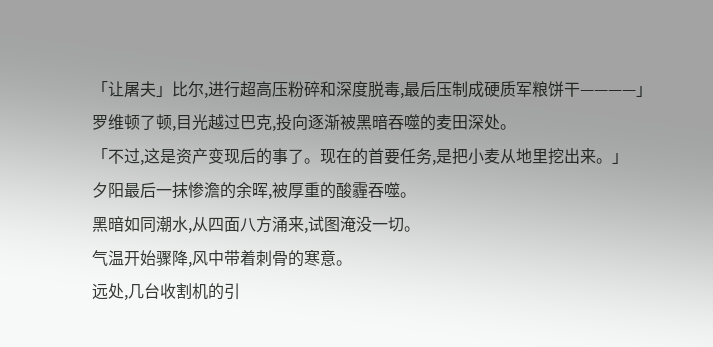「让屠夫」比尔,进行超高压粉碎和深度脱毒,最后压制成硬质军粮饼干————」
罗维顿了顿,目光越过巴克,投向逐渐被黑暗吞噬的麦田深处。
「不过,这是资产变现后的事了。现在的首要任务,是把小麦从地里挖出来。」
夕阳最后一抹惨澹的余晖,被厚重的酸霾吞噬。
黑暗如同潮水,从四面八方涌来,试图淹没一切。
气温开始骤降,风中带着刺骨的寒意。
远处,几台收割机的引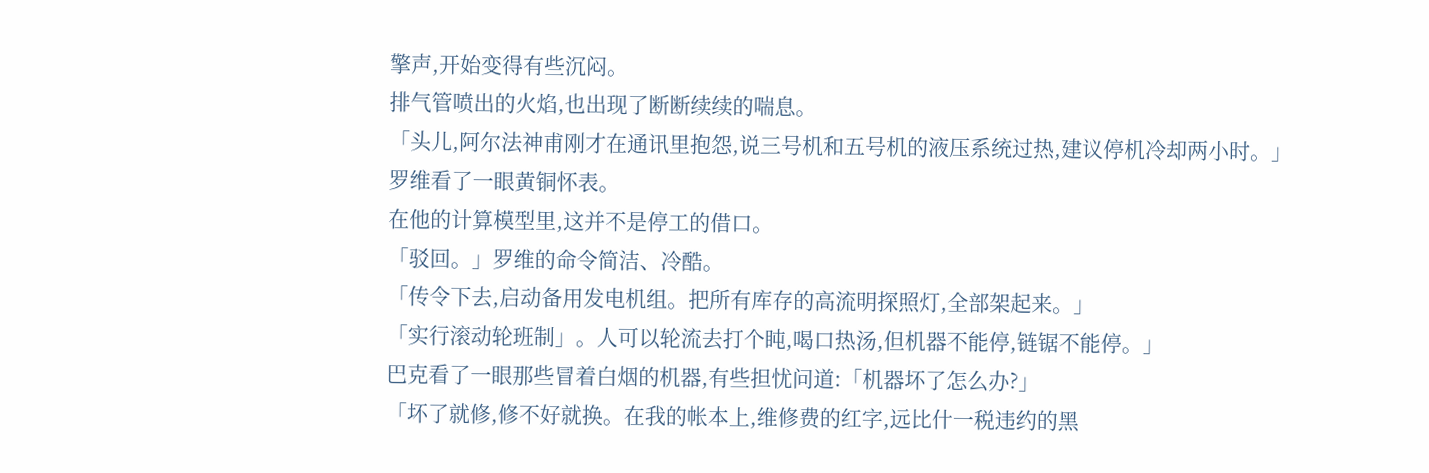擎声,开始变得有些沉闷。
排气管喷出的火焰,也出现了断断续续的喘息。
「头儿,阿尔法神甫刚才在通讯里抱怨,说三号机和五号机的液压系统过热,建议停机冷却两小时。」
罗维看了一眼黄铜怀表。
在他的计算模型里,这并不是停工的借口。
「驳回。」罗维的命令简洁、冷酷。
「传令下去,启动备用发电机组。把所有库存的高流明探照灯,全部架起来。」
「实行滚动轮班制」。人可以轮流去打个盹,喝口热汤,但机器不能停,链锯不能停。」
巴克看了一眼那些冒着白烟的机器,有些担忧问道:「机器坏了怎么办?」
「坏了就修,修不好就换。在我的帐本上,维修费的红字,远比什一税违约的黑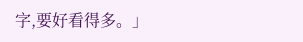字,要好看得多。」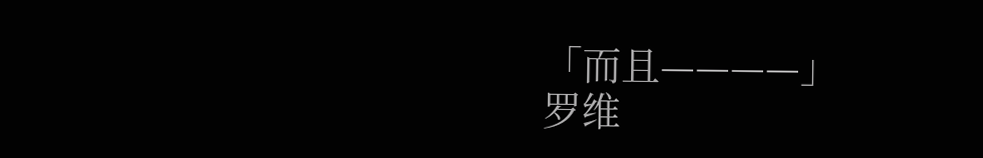「而且————」
罗维